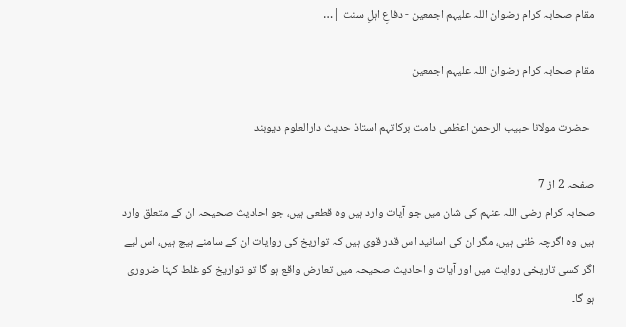مقام صحابہ کرام رضوان اللہ علیہم اجمعین - دفاعِ اہلِ سنت |…

مقام صحابہ کرام رضوان اللہ علیہم اجمعین

  حضرت مولانا حبیب الرحمن اعظمی دامت برکاتہم استاذ حدیث دارالعلوم دیوبند

صفحہ 2 از 7
صحابہ کرام رضی اللہ عنہم کی شان میں جو آیات وارد ہیں وہ قطعی ہیں، جو احادیث صحیحہ ان کے متعلق وارد ہیں وہ اگرچہ ظنی ہیں، مگر ان کی اسانید اس قدر قوی ہیں کہ تواریخ کی روایات ان کے سامنے ہیچ ہیں، اس لیے اگر کسی تاریخی روایت میں اور آیات و احادیث صحیحہ میں تعارض واقع ہو گا تو تواریخ کو غلط کہنا ضروری ہو گا۔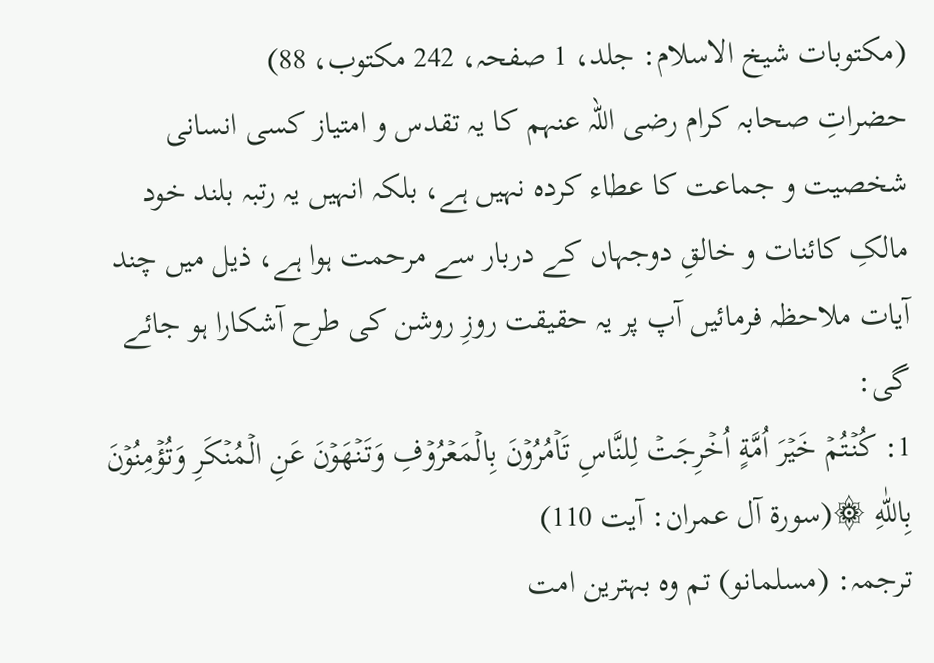(مکتوبات شیخ الاسلام: جلد، 1 صفحہ، 242 مکتوب، 88)
حضراتِ صحابہ کرام رضی اللہ عنہم کا یہ تقدس و امتیاز کسی انسانی شخصیت و جماعت کا عطاء کردہ نہیں ہے، بلکہ انہیں یہ رتبہ بلند خود مالکِ کائنات و خالقِ دوجہاں کے دربار سے مرحمت ہوا ہے، ذیل میں چند آیات ملاحظہ فرمائیں آپ پر یہ حقیقت روزِ روشن کی طرح آشکارا ہو جائے گی:
1: كُنۡتُمۡ خَيۡرَ اُمَّةٍ اُخۡرِجَتۡ لِلنَّاسِ تَاۡمُرُوۡنَ بِالۡمَعۡرُوۡفِ وَتَنۡهَوۡنَ عَنِ الۡمُنۡكَرِ وَتُؤۡمِنُوۡنَ بِاللّٰهِ‌ ۞(سورۃ آل عمران: آیت 110)
ترجمہ: (مسلمانو) تم وہ بہترین امت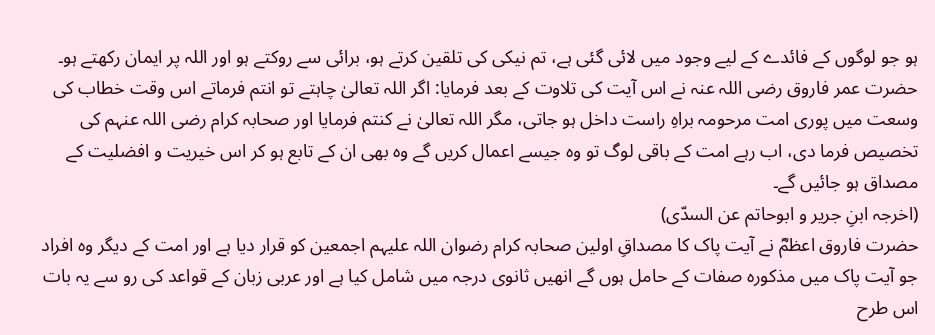ہو جو لوگوں کے فائدے کے لیے وجود میں لائی گئی ہے، تم نیکی کی تلقین کرتے ہو، برائی سے روکتے ہو اور اللہ پر ایمان رکھتے ہو۔
حضرت عمر فاروق رضی اللہ عنہ نے اس آیت کی تلاوت کے بعد فرمایا: اگر اللہ تعالیٰ چاہتے تو انتم فرماتے اس وقت خطاب کی وسعت میں پوری امت مرحومہ براہِ راست داخل ہو جاتی، مگر اللہ تعالیٰ نے کنتم فرمایا اور صحابہ کرام رضی اللہ عنہم کی تخصیص فرما دی، اب رہے امت کے باقی لوگ تو وہ جیسے اعمال کریں گے وہ بھی ان کے تابع ہو کر اس خیریت و افضلیت کے مصداق ہو جائیں گے۔
(اخرجہ ابنِ جریر و ابوحاتم عن السدّی)
حضرت فاروق اعظمؓ نے آیت پاک کا مصداقِ اولین صحابہ کرام رضوان اللہ علیہم اجمعین کو قرار دیا ہے اور امت کے دیگر وہ افراد جو آیت پاک میں مذکورہ صفات کے حامل ہوں گے انھیں ثانوی درجہ میں شامل کیا ہے اور عربی زبان کے قواعد کی رو سے یہ بات اس طرح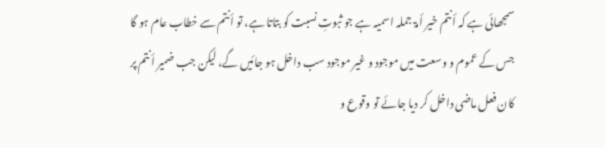سمجھائی ہے کہ أنتم خیر أمۃ جملہ اسمیہ ہے جو ثبوتِ نسبت کو بتاتا ہے، تو أنتم سے خطاب عام ہو گا جس کے عموم و وسعت میں موجود و غیر موجود سب داخل ہو جائیں گے، لیکن جب ضمیر أنتم پر کان فعل ماضی داخل کر دیا جائے تو وقوع و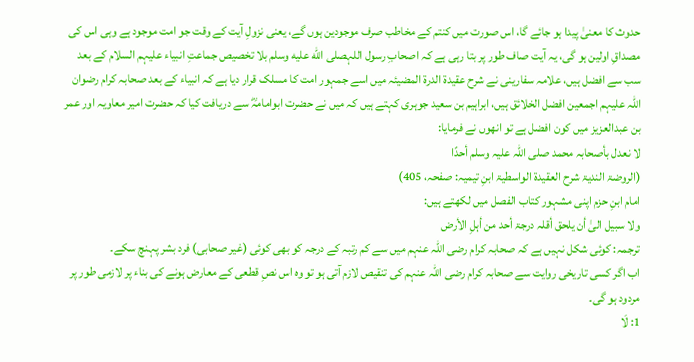حدوث کا معنیٰ پیدا ہو جائے گا، اس صورت میں کنتم کے مخاطب صرف موجودین ہوں گے، یعنی نزولِ آیت کے وقت جو امت موجود ہے وہی اس کی مصداقِ اولین ہو گی، یہ آیت صاف طور پر بتا رہی ہے کہ اصحابِ رسول اللہصلى الله عليه وسلم بلا تخصیص جماعتِ انبیاء علیہم السلام کے بعد سب سے افضل ہیں، علامہ سفارینی نے شرح عقیدۃ الدرۃ المضیئہ میں اسے جمہور امت کا مسلک قرار دیا ہے کہ انبیاء کے بعد صحابہ کرام رضوان اللہ علیہم اجمعین افضل الخلائق ہیں، ابراہیم بن سعید جوہری کہتے ہیں کہ میں نے حضرت ابوامامہؓ سے دریافت کیا کہ حضرت امیر معاویہ اور عمر بن عبدالعزیز میں کون افضل ہے تو انھوں نے فرمایا:
لا نعدل بأصحابہ محمد صلی اللّٰہ علیہ وسلم أحدًا
(الروضۃ الندیۃ شرح العقیدۃ الواسطیۃ ابنِ تیمیہ: صفحہ، 405)
امام ابنِ حزم اپنی مشہور کتاب الفصل میں لکھتے ہیں:
ولا سبیل الیٰ أن یلحق أقلہ درجۃ أحد من أہلِ الأرض
ترجمہ: کوئی شکل نہیں ہے کہ صحابہ کرام رضی اللہ عنہم میں سے کم رتبہ کے درجہ کو بھی کوئی (غیر صحابی) فرد بشر پہنچ سکے۔
اب اگر کسی تاریخی روایت سے صحابہ کرام رضی اللہ عنہم کی تنقیص لازم آتی ہو تو وہ اس نصِ قطعی کے معارض ہونے کی بناء پر لازمی طور پر مردود ہو گی۔
1: لَا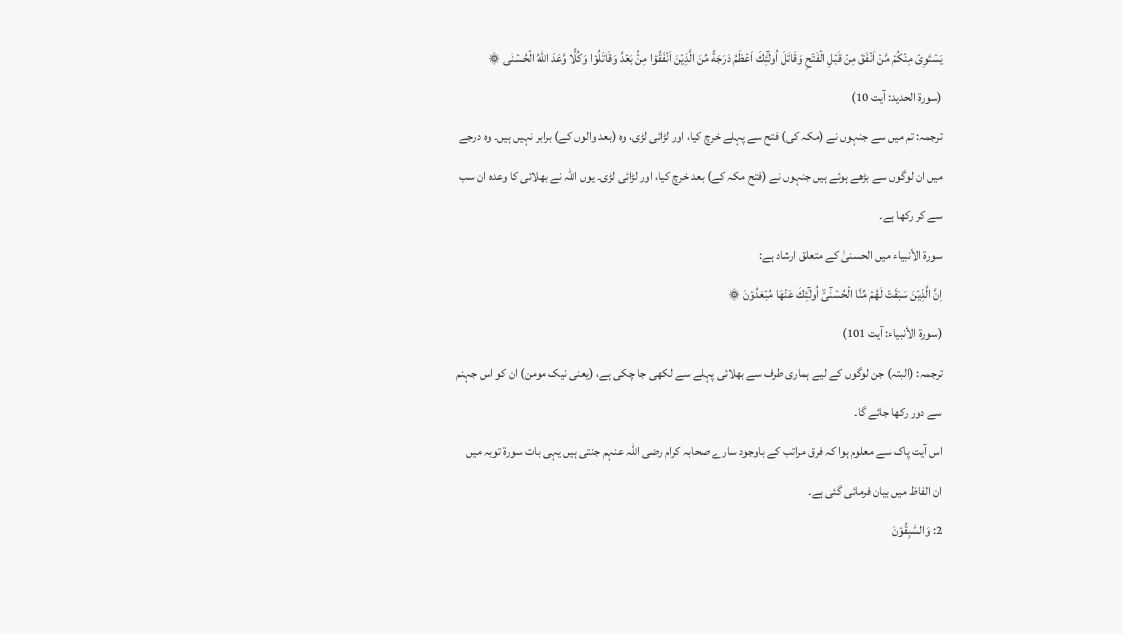يَسۡتَوِىۡ مِنۡكُمۡ مَّنۡ اَنۡفَقَ مِنۡ قَبۡلِ الۡفَتۡحِ وَقَاتَلَ‌ اُولٰٓئِكَ اَعۡظَمُ دَرَجَةً مِّنَ الَّذِيۡنَ اَنۡفَقُوۡا مِنۡۢ بَعۡدُ وَقَاتَلُوۡا‌ وَكُلًّا وَّعَدَ اللّٰهُ الۡحُسۡنٰى‌ ۞
(سورۃ الحديد: آیت 10)
ترجمہ: تم میں سے جنہوں نے (مکہ کی) فتح سے پہلے خرچ کیا، اور لڑائی لڑی، وہ (بعد والوں کے) برابر نہیں ہیں۔ وہ درجے میں ان لوگوں سے بڑھے ہوئے ہیں جنہوں نے (فتح مکہ کے) بعد خرچ کیا، اور لڑائی لڑی۔ یوں اللہ نے بھلائی کا وعدہ ان سب سے کر رکھا ہے۔
سورۃ الأنبياء میں الحسنیٰ کے متعلق ارشاد ہے:
اِنَّ الَّذِيۡنَ سَبَقَتۡ لَهُمۡ مِّنَّا الۡحُسۡنٰٓىۙ اُولٰٓئِكَ عَنۡهَا مُبۡعَدُوۡنَ ۞
(سورۃ الأنبياء: آیت 101)
ترجمہ: (البتہ) جن لوگوں کے لیے ہماری طرف سے بھلائی پہلے سے لکھی جا چکی ہے، (یعنی نیک مومن) ان کو اس جہنم سے دور رکھا جائے گا۔
اس آیت پاک سے معلوم ہوا کہ فرق مراتب کے باوجود سارے صحابہ کرام رضی اللہ عنہم جنتی ہیں یہی بات سورۃ توبہ میں ان الفاظ میں بیان فرمائی گئی ہے۔
2: وَالسّٰبِقُوۡنَ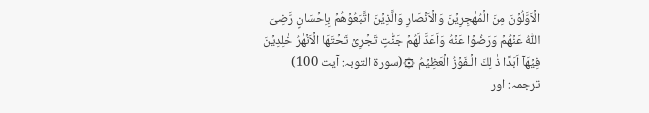الۡاَوَّلُوۡنَ مِنَ الۡمُهٰجِرِيۡنَ وَالۡاَنۡصَارِ وَالَّذِيۡنَ اتَّبَعُوۡهُمۡ بِاِحۡسَانٍ رَّضِىَ اللّٰهُ عَنۡهُمۡ وَرَضُوۡا عَنۡهُ وَاَعَدَّ لَهُمۡ جَنّٰتٍ تَجۡرِىۡ تَحۡتَهَا الۡاَنۡهٰرُ خٰلِدِيۡنَ فِيۡهَاۤ اَبَدًا‌ ذٰ لِكَ الۡـفَوۡزُ الۡعَظِيۡمُ ۞(سورۃ التوبہ: آیت 100)
ترجمہ: اور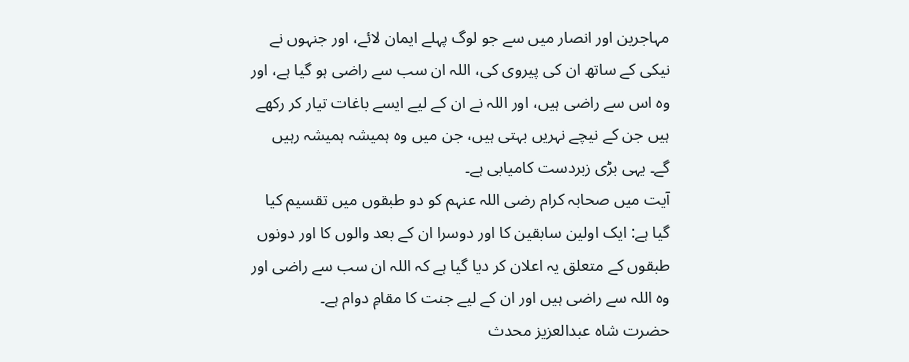مہاجرین اور انصار میں سے جو لوگ پہلے ایمان لائے، اور جنہوں نے نیکی کے ساتھ ان کی پیروی کی، اللہ ان سب سے راضی ہو گیا ہے، اور وہ اس سے راضی ہیں، اور اللہ نے ان کے لیے ایسے باغات تیار کر رکھے ہیں جن کے نیچے نہریں بہتی ہیں، جن میں وہ ہمیشہ ہمیشہ رہیں گے۔ یہی بڑی زبردست کامیابی ہے۔
آیت میں صحابہ کرام رضی اللہ عنہم کو دو طبقوں میں تقسیم کیا گیا ہے: ایک اولین سابقین کا اور دوسرا ان کے بعد والوں کا اور دونوں طبقوں کے متعلق یہ اعلان کر دیا گیا ہے کہ اللہ ان سب سے راضی اور وہ اللہ سے راضی ہیں اور ان کے لیے جنت کا مقامِ دوام ہے۔
حضرت شاہ عبدالعزیز محدث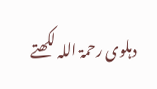دہلوی رحمۃ اللہ لکھتے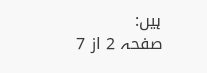ہیں:
صفحہ 2 از 7